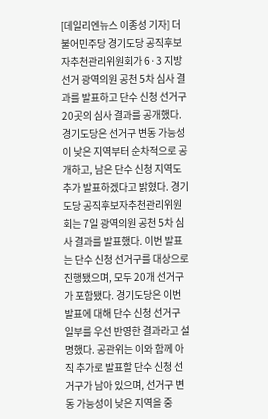[데일리엔뉴스 이종성 기자] 더불어민주당 경기도당 공직후보자추천관리위원회가 6·3 지방선거 광역의원 공천 5차 심사 결과를 발표하고 단수 신청 선거구 20곳의 심사 결과를 공개했다. 경기도당은 선거구 변동 가능성이 낮은 지역부터 순차적으로 공개하고, 남은 단수 신청 지역도 추가 발표하겠다고 밝혔다. 경기도당 공직후보자추천관리위원회는 7일 광역의원 공천 5차 심사 결과를 발표했다. 이번 발표는 단수 신청 선거구를 대상으로 진행됐으며, 모두 20개 선거구가 포함됐다. 경기도당은 이번 발표에 대해 단수 신청 선거구 일부를 우선 반영한 결과라고 설명했다. 공관위는 이와 함께 아직 추가로 발표할 단수 신청 선거구가 남아 있으며, 선거구 변동 가능성이 낮은 지역을 중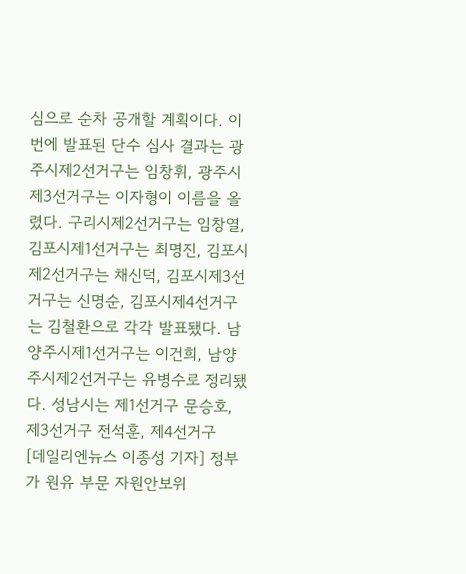심으로 순차 공개할 계획이다. 이번에 발표된 단수 심사 결과는 광주시제2선거구는 임창휘, 광주시제3선거구는 이자형이 이름을 올렸다. 구리시제2선거구는 임창열, 김포시제1선거구는 최명진, 김포시제2선거구는 채신덕, 김포시제3선거구는 신명순, 김포시제4선거구는 김철환으로 각각 발표됐다. 남양주시제1선거구는 이건희, 남양주시제2선거구는 유병수로 정리됐다. 성남시는 제1선거구 문승호, 제3선거구 전석훈, 제4선거구
[데일리엔뉴스 이종성 기자] 정부가 원유 부문 자원안보위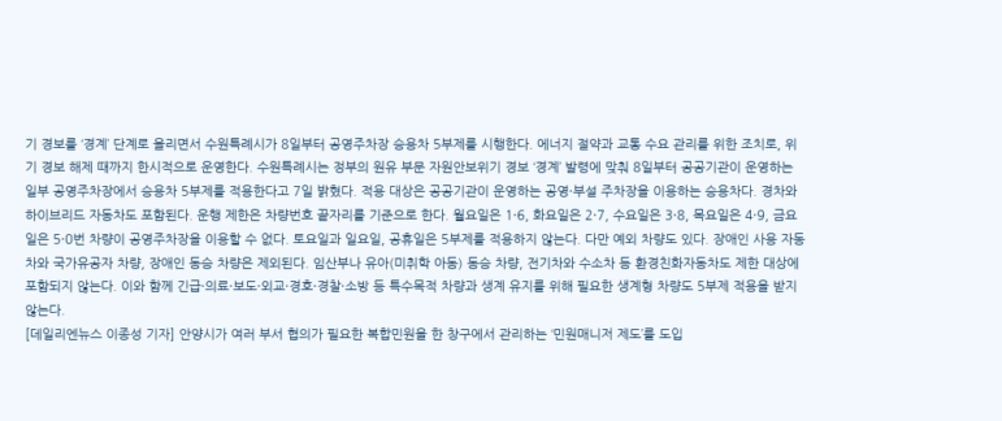기 경보를 ‘경계’ 단계로 올리면서 수원특례시가 8일부터 공영주차장 승용차 5부제를 시행한다. 에너지 절약과 교통 수요 관리를 위한 조치로, 위기 경보 해제 때까지 한시적으로 운영한다. 수원특례시는 정부의 원유 부문 자원안보위기 경보 ‘경계’ 발령에 맞춰 8일부터 공공기관이 운영하는 일부 공영주차장에서 승용차 5부제를 적용한다고 7일 밝혔다. 적용 대상은 공공기관이 운영하는 공영·부설 주차장을 이용하는 승용차다. 경차와 하이브리드 자동차도 포함된다. 운행 제한은 차량번호 끝자리를 기준으로 한다. 월요일은 1·6, 화요일은 2·7, 수요일은 3·8, 목요일은 4·9, 금요일은 5·0번 차량이 공영주차장을 이용할 수 없다. 토요일과 일요일, 공휴일은 5부제를 적용하지 않는다. 다만 예외 차량도 있다. 장애인 사용 자동차와 국가유공자 차량, 장애인 동승 차량은 제외된다. 임산부나 유아(미취학 아동) 동승 차량, 전기차와 수소차 등 환경친화자동차도 제한 대상에 포함되지 않는다. 이와 함께 긴급·의료·보도·외교·경호·경찰·소방 등 특수목적 차량과 생계 유지를 위해 필요한 생계형 차량도 5부제 적용을 받지 않는다.
[데일리엔뉴스 이종성 기자] 안양시가 여러 부서 협의가 필요한 복합민원을 한 창구에서 관리하는 ‘민원매니저 제도’를 도입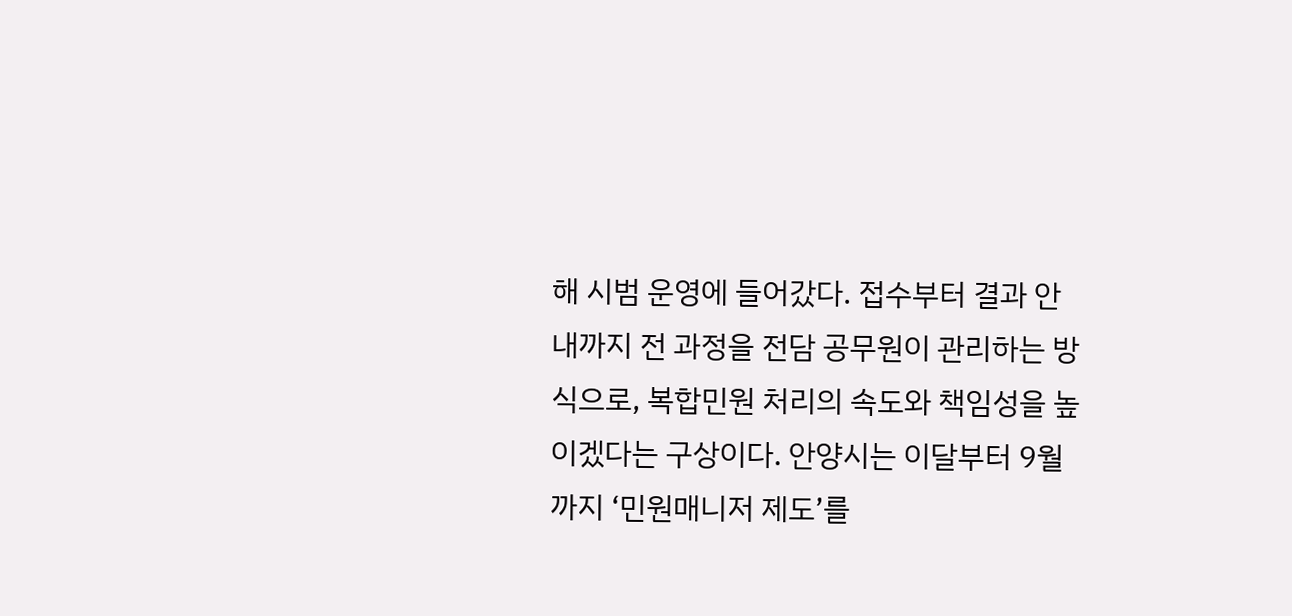해 시범 운영에 들어갔다. 접수부터 결과 안내까지 전 과정을 전담 공무원이 관리하는 방식으로, 복합민원 처리의 속도와 책임성을 높이겠다는 구상이다. 안양시는 이달부터 9월까지 ‘민원매니저 제도’를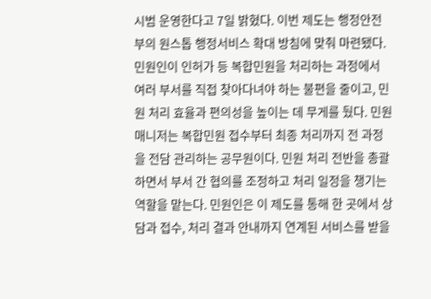시범 운영한다고 7일 밝혔다. 이번 제도는 행정안전부의 원스톱 행정서비스 확대 방침에 맞춰 마련됐다. 민원인이 인허가 등 복합민원을 처리하는 과정에서 여러 부서를 직접 찾아다녀야 하는 불편을 줄이고, 민원 처리 효율과 편의성을 높이는 데 무게를 뒀다. 민원매니저는 복합민원 접수부터 최종 처리까지 전 과정을 전담 관리하는 공무원이다. 민원 처리 전반을 총괄하면서 부서 간 협의를 조정하고 처리 일정을 챙기는 역할을 맡는다. 민원인은 이 제도를 통해 한 곳에서 상담과 접수, 처리 결과 안내까지 연계된 서비스를 받을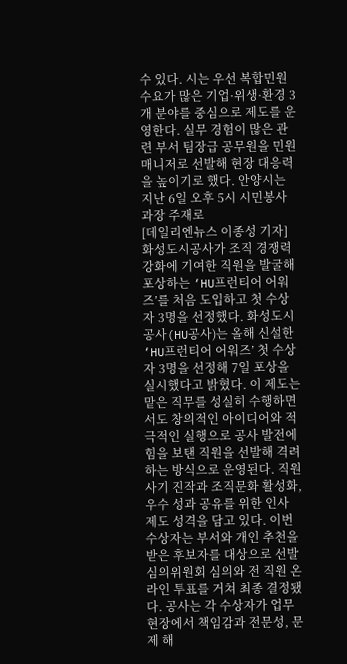수 있다. 시는 우선 복합민원 수요가 많은 기업·위생·환경 3개 분야를 중심으로 제도를 운영한다. 실무 경험이 많은 관련 부서 팀장급 공무원을 민원매니저로 선발해 현장 대응력을 높이기로 했다. 안양시는 지난 6일 오후 5시 시민봉사과장 주재로
[데일리엔뉴스 이종성 기자] 화성도시공사가 조직 경쟁력 강화에 기여한 직원을 발굴해 포상하는 ‘HU프런티어 어워즈’를 처음 도입하고 첫 수상자 3명을 선정했다. 화성도시공사(HU공사)는 올해 신설한 ‘HU프런티어 어워즈’ 첫 수상자 3명을 선정해 7일 포상을 실시했다고 밝혔다. 이 제도는 맡은 직무를 성실히 수행하면서도 창의적인 아이디어와 적극적인 실행으로 공사 발전에 힘을 보탠 직원을 선발해 격려하는 방식으로 운영된다. 직원 사기 진작과 조직문화 활성화, 우수 성과 공유를 위한 인사 제도 성격을 담고 있다. 이번 수상자는 부서와 개인 추천을 받은 후보자를 대상으로 선발 심의위원회 심의와 전 직원 온라인 투표를 거쳐 최종 결정됐다. 공사는 각 수상자가 업무 현장에서 책임감과 전문성, 문제 해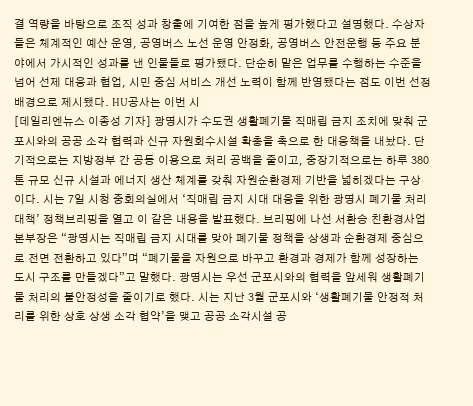결 역량을 바탕으로 조직 성과 창출에 기여한 점을 높게 평가했다고 설명했다. 수상자들은 체계적인 예산 운영, 공영버스 노선 운영 안정화, 공영버스 안전운행 등 주요 분야에서 가시적인 성과를 낸 인물들로 평가됐다. 단순히 맡은 업무를 수행하는 수준을 넘어 선제 대응과 협업, 시민 중심 서비스 개선 노력이 함께 반영됐다는 점도 이번 선정 배경으로 제시됐다. HU공사는 이번 시
[데일리엔뉴스 이종성 기자] 광명시가 수도권 생활폐기물 직매립 금지 조치에 맞춰 군포시와의 공공 소각 협력과 신규 자원회수시설 확충을 축으로 한 대응책을 내놨다. 단기적으로는 지방정부 간 공동 이용으로 처리 공백을 줄이고, 중장기적으로는 하루 380톤 규모 신규 시설과 에너지 생산 체계를 갖춰 자원순환경제 기반을 넓히겠다는 구상이다. 시는 7일 시청 중회의실에서 ‘직매립 금지 시대 대응을 위한 광명시 폐기물 처리 대책’ 정책브리핑을 열고 이 같은 내용을 발표했다. 브리핑에 나선 서환승 친환경사업본부장은 “광명시는 직매립 금지 시대를 맞아 폐기물 정책을 상생과 순환경제 중심으로 전면 전환하고 있다”며 “폐기물을 자원으로 바꾸고 환경과 경제가 함께 성장하는 도시 구조를 만들겠다”고 말했다. 광명시는 우선 군포시와의 협력을 앞세워 생활폐기물 처리의 불안정성을 줄이기로 했다. 시는 지난 3월 군포시와 ‘생활폐기물 안정적 처리를 위한 상호 상생 소각 협약’을 맺고 공공 소각시설 공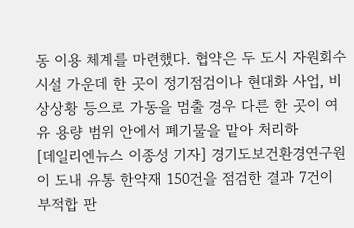동 이용 체계를 마련했다. 협약은 두 도시 자원회수시설 가운데 한 곳이 정기점검이나 현대화 사업, 비상상황 등으로 가동을 멈출 경우 다른 한 곳이 여유 용량 범위 안에서 폐기물을 맡아 처리하
[데일리엔뉴스 이종성 기자] 경기도보건환경연구원이 도내 유통 한약재 150건을 점검한 결과 7건이 부적합 판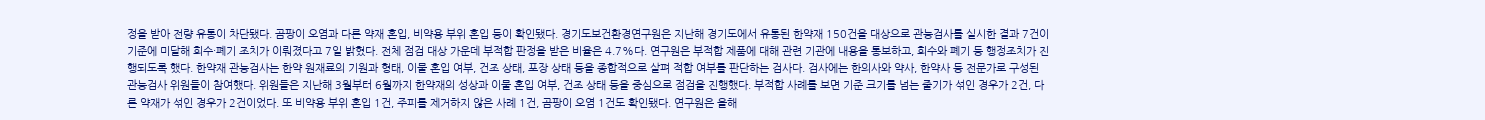정을 받아 전량 유통이 차단됐다. 곰팡이 오염과 다른 약재 혼입, 비약용 부위 혼입 등이 확인됐다. 경기도보건환경연구원은 지난해 경기도에서 유통된 한약재 150건을 대상으로 관능검사를 실시한 결과 7건이 기준에 미달해 회수·폐기 조치가 이뤄졌다고 7일 밝혔다. 전체 점검 대상 가운데 부적합 판정을 받은 비율은 4.7%다. 연구원은 부적합 제품에 대해 관련 기관에 내용을 통보하고, 회수와 폐기 등 행정조치가 진행되도록 했다. 한약재 관능검사는 한약 원재료의 기원과 형태, 이물 혼입 여부, 건조 상태, 포장 상태 등을 종합적으로 살펴 적합 여부를 판단하는 검사다. 검사에는 한의사와 약사, 한약사 등 전문가로 구성된 관능검사 위원들이 참여했다. 위원들은 지난해 3월부터 6월까지 한약재의 성상과 이물 혼입 여부, 건조 상태 등을 중심으로 점검을 진행했다. 부적합 사례를 보면 기준 크기를 넘는 줄기가 섞인 경우가 2건, 다른 약재가 섞인 경우가 2건이었다. 또 비약용 부위 혼입 1건, 주피를 제거하지 않은 사례 1건, 곰팡이 오염 1건도 확인됐다. 연구원은 올해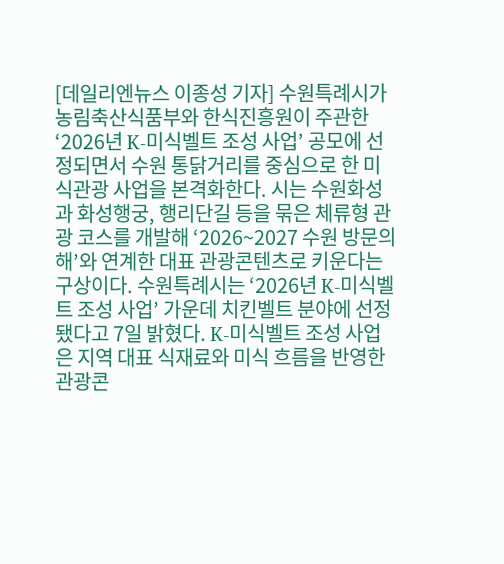[데일리엔뉴스 이종성 기자] 수원특례시가 농림축산식품부와 한식진흥원이 주관한 ‘2026년 K-미식벨트 조성 사업’ 공모에 선정되면서 수원 통닭거리를 중심으로 한 미식관광 사업을 본격화한다. 시는 수원화성과 화성행궁, 행리단길 등을 묶은 체류형 관광 코스를 개발해 ‘2026~2027 수원 방문의 해’와 연계한 대표 관광콘텐츠로 키운다는 구상이다. 수원특례시는 ‘2026년 K-미식벨트 조성 사업’ 가운데 치킨벨트 분야에 선정됐다고 7일 밝혔다. K-미식벨트 조성 사업은 지역 대표 식재료와 미식 흐름을 반영한 관광콘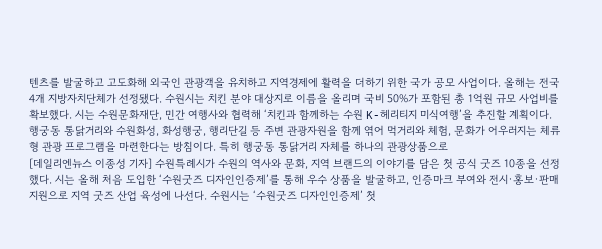텐츠를 발굴하고 고도화해 외국인 관광객을 유치하고 지역경제에 활력을 더하기 위한 국가 공모 사업이다. 올해는 전국 4개 지방자치단체가 선정됐다. 수원시는 치킨 분야 대상지로 이름을 올리며 국비 50%가 포함된 총 1억원 규모 사업비를 확보했다. 시는 수원문화재단, 민간 여행사와 협력해 ‘치킨과 함께하는 수원 K-헤리티지 미식여행’을 추진할 계획이다. 행궁동 통닭거리와 수원화성, 화성행궁, 행리단길 등 주변 관광자원을 함께 엮어 먹거리와 체험, 문화가 어우러지는 체류형 관광 프로그램을 마련한다는 방침이다. 특히 행궁동 통닭거리 자체를 하나의 관광상품으로
[데일리엔뉴스 이종성 기자] 수원특례시가 수원의 역사와 문화, 지역 브랜드의 이야기를 담은 첫 공식 굿즈 10종을 선정했다. 시는 올해 처음 도입한 ‘수원굿즈 디자인인증제’를 통해 우수 상품을 발굴하고, 인증마크 부여와 전시·홍보·판매 지원으로 지역 굿즈 산업 육성에 나선다. 수원시는 ‘수원굿즈 디자인인증제’ 첫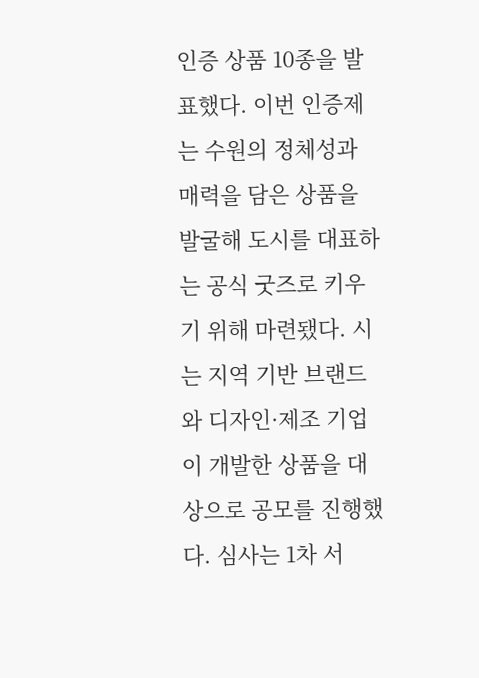인증 상품 10종을 발표했다. 이번 인증제는 수원의 정체성과 매력을 담은 상품을 발굴해 도시를 대표하는 공식 굿즈로 키우기 위해 마련됐다. 시는 지역 기반 브랜드와 디자인·제조 기업이 개발한 상품을 대상으로 공모를 진행했다. 심사는 1차 서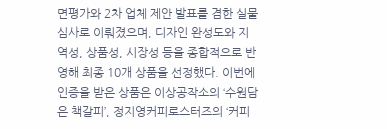면평가와 2차 업체 제안 발표를 겸한 실물심사로 이뤄졌으며, 디자인 완성도와 지역성, 상품성, 시장성 등을 종합적으로 반영해 최종 10개 상품을 선정했다. 이번에 인증을 받은 상품은 이상공작소의 ‘수원담은 책갈피’, 정지영커피로스터즈의 ‘커피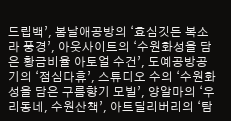드립백’, 봄날애공방의 ‘효심깃든 복소라 풍경’, 아웃사이트의 ‘수원화성을 담은 황금비율 아토얼 수건’, 도예공방공기의 ‘점심다휴’, 스튜디오 수의 ‘수원화성을 담은 구름향기 모빌’, 양알마의 ‘우리동네, 수원산책’, 아트딜리버리의 ‘탐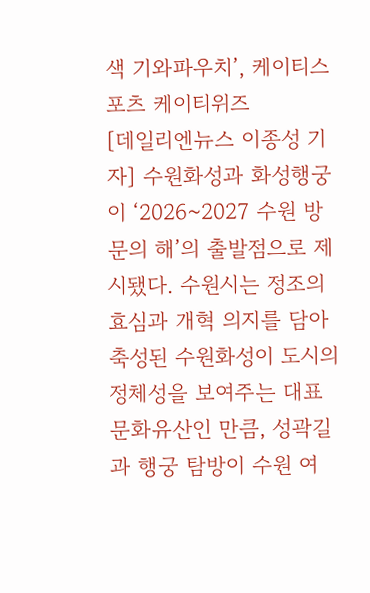색 기와파우치’, 케이티스포츠 케이티위즈
[데일리엔뉴스 이종성 기자] 수원화성과 화성행궁이 ‘2026~2027 수원 방문의 해’의 출발점으로 제시됐다. 수원시는 정조의 효심과 개혁 의지를 담아 축성된 수원화성이 도시의 정체성을 보여주는 대표 문화유산인 만큼, 성곽길과 행궁 탐방이 수원 여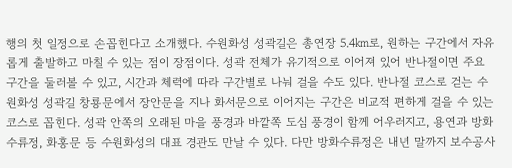행의 첫 일정으로 손꼽힌다고 소개했다. 수원화성 성곽길은 총연장 5.4㎞로, 원하는 구간에서 자유롭게 출발하고 마칠 수 있는 점이 장점이다. 성곽 전체가 유기적으로 이어져 있어 반나절이면 주요 구간을 둘러볼 수 있고, 시간과 체력에 따라 구간별로 나눠 걸을 수도 있다. 반나절 코스로 걷는 수원화성 성곽길 창룡문에서 장안문을 지나 화서문으로 이어지는 구간은 비교적 편하게 걸을 수 있는 코스로 꼽힌다. 성곽 안쪽의 오래된 마을 풍경과 바깥쪽 도심 풍경이 함께 어우러지고, 용연과 방화수류정, 화홍문 등 수원화성의 대표 경관도 만날 수 있다. 다만 방화수류정은 내년 말까지 보수공사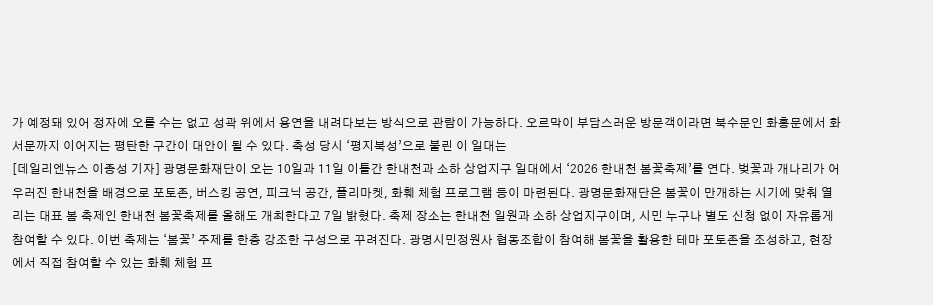가 예정돼 있어 정자에 오를 수는 없고 성곽 위에서 용연을 내려다보는 방식으로 관람이 가능하다. 오르막이 부담스러운 방문객이라면 북수문인 화홍문에서 화서문까지 이어지는 평탄한 구간이 대안이 될 수 있다. 축성 당시 ‘평지북성’으로 불린 이 일대는
[데일리엔뉴스 이종성 기자] 광명문화재단이 오는 10일과 11일 이틀간 한내천과 소하 상업지구 일대에서 ‘2026 한내천 봄꽃축제’를 연다. 벚꽃과 개나리가 어우러진 한내천을 배경으로 포토존, 버스킹 공연, 피크닉 공간, 플리마켓, 화훼 체험 프로그램 등이 마련된다. 광명문화재단은 봄꽃이 만개하는 시기에 맞춰 열리는 대표 봄 축제인 한내천 봄꽃축제를 올해도 개최한다고 7일 밝혔다. 축제 장소는 한내천 일원과 소하 상업지구이며, 시민 누구나 별도 신청 없이 자유롭게 참여할 수 있다. 이번 축제는 ‘봄꽃’ 주제를 한층 강조한 구성으로 꾸려진다. 광명시민정원사 협동조합이 참여해 봄꽃을 활용한 테마 포토존을 조성하고, 현장에서 직접 참여할 수 있는 화훼 체험 프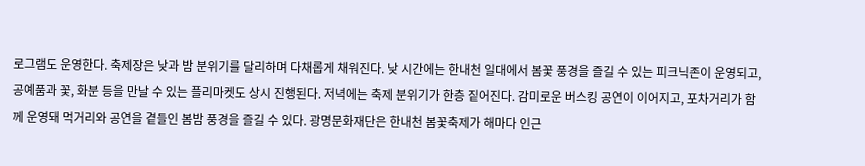로그램도 운영한다. 축제장은 낮과 밤 분위기를 달리하며 다채롭게 채워진다. 낮 시간에는 한내천 일대에서 봄꽃 풍경을 즐길 수 있는 피크닉존이 운영되고, 공예품과 꽃, 화분 등을 만날 수 있는 플리마켓도 상시 진행된다. 저녁에는 축제 분위기가 한층 짙어진다. 감미로운 버스킹 공연이 이어지고, 포차거리가 함께 운영돼 먹거리와 공연을 곁들인 봄밤 풍경을 즐길 수 있다. 광명문화재단은 한내천 봄꽃축제가 해마다 인근